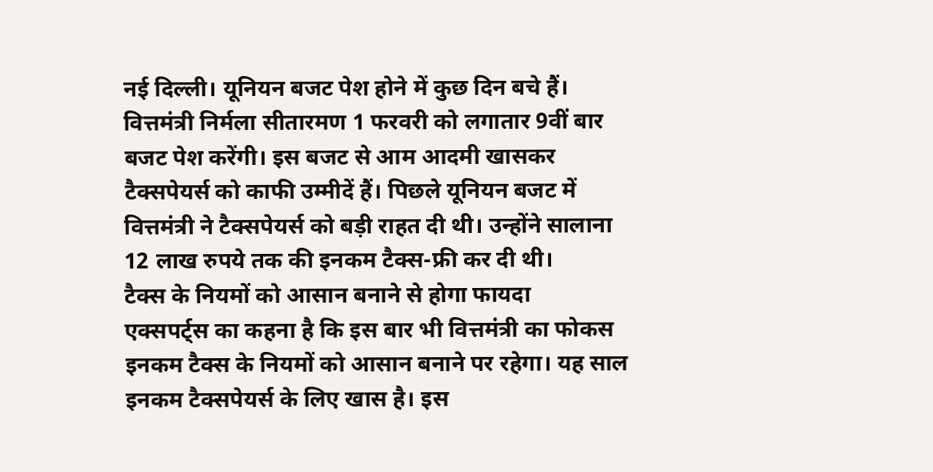नई दिल्ली। यूनियन बजट पेश होने में कुछ दिन बचे हैं। वित्तमंत्री निर्मला सीतारमण 1 फरवरी को लगातार 9वीं बार बजट पेश करेंगी। इस बजट से आम आदमी खासकर टैक्सपेयर्स को काफी उम्मीदें हैं। पिछले यूनियन बजट में वित्तमंत्री ने टैक्सपेयर्स को बड़ी राहत दी थी। उन्होंने सालाना 12 लाख रुपये तक की इनकम टैक्स-फ्री कर दी थी।
टैक्स के नियमों को आसान बनाने से होगा फायदा
एक्सपर्ट्स का कहना है कि इस बार भी वित्तमंत्री का फोकस इनकम टैक्स के नियमों को आसान बनाने पर रहेगा। यह साल इनकम टैक्सपेयर्स के लिए खास है। इस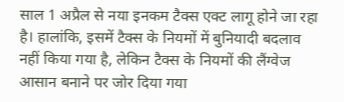साल 1 अप्रैल से नया इनकम टैक्स एक्ट लागू होने जा रहा है। हालांकि, इसमें टैक्स के नियमों में बुनियादी बदलाव नहीं किया गया है, लेकिन टैक्स के नियमों की लैंग्वेज आसान बनाने पर जोर दिया गया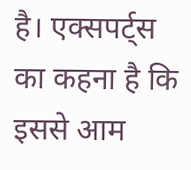है। एक्सपर्ट्स का कहना है कि इससे आम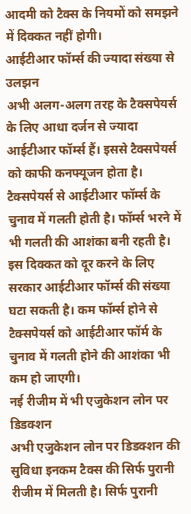आदमी को टैक्स के नियमों को समझने में दिक्कत नहीं होगी।
आईटीआर फॉर्म्स की ज्यादा संख्या से उलझन
अभी अलग-अलग तरह के टैक्सपेयर्स के लिए आधा दर्जन से ज्यादा आईटीआर फॉर्म्स हैं। इससे टैक्सपेयर्स को काफी कनफ्यूजन होता है। टैक्सपेयर्स से आईटीआर फॉर्म्स के चुनाव में गलती होती है। फॉर्म्स भरने में भी गलती की आशंका बनी रहती है। इस दिक्कत को दूर करने के लिए सरकार आईटीआर फॉर्म्स की संख्या घटा सकती है। कम फॉर्म्स होने से टैक्सपेयर्स को आईटीआर फॉर्म के चुनाव में गलती होने की आशंका भी कम हो जाएगी।
नई रीजीम में भी एजुकेशन लोन पर डिडक्शन
अभी एजुकेशन लोन पर डिडक्शन की सुविधा इनकम टैक्स की सिर्फ पुरानी रीजीम में मिलती है। सिर्फ पुरानी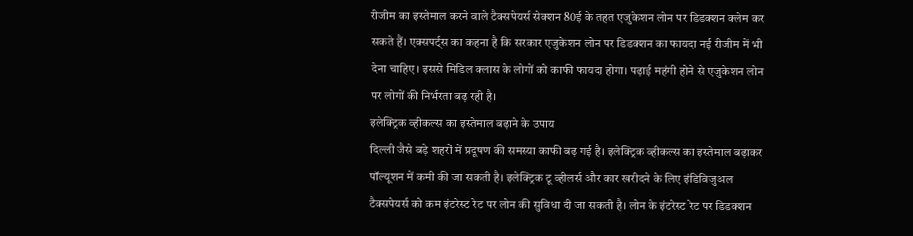रीजीम का इस्तेमाल करने वाले टैक्सपेयर्स सेक्शन 80ई के तहत एजुकेशन लोन पर डिडक्शन क्लेम कर सकते हैं। एक्सपर्ट्स का कहना है कि सरकार एजुकेशन लोन पर डिडक्शन का फायदा नई रीजीम में भी देना चाहिए। इससे मिडिल क्लास के लोगों को काफी फायदा होगा। पढ़ाई महंगी होने से एजुकेशन लोन पर लोगों की निर्भरता बढ़ रही है।
इलेक्ट्रिक व्हीकल्स का इस्तेमाल बढ़ाने के उपाय
दिल्ली जैसे बड़े शहरों में प्रदूषण की समस्या काफी बढ़ गई है। इलेक्ट्रिक व्हीकल्स का इस्तेमाल बढ़ाकर पॉल्यूशन में कमी की जा सकती है। इलेक्ट्रिक टू व्हीलर्स और कार खरीदने के लिए इंडिविजुअल टैक्सपेयर्स को कम इंटरेस्ट रेट पर लोन की सुविधा दी जा सकती है। लोन के इंटरेस्ट रेट पर डिडक्शन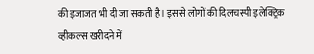की इजाजत भी दी जा सकती है। इससे लोगों की दिलचस्पी इलेक्ट्रिक व्हीकल्स खरीदने में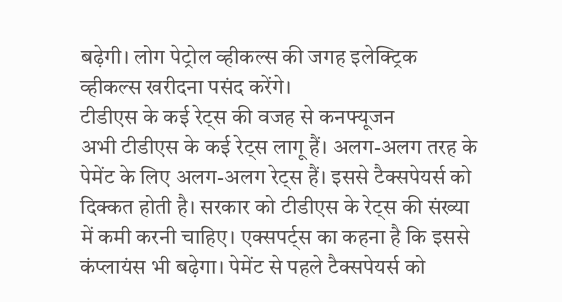बढ़ेगी। लोग पेट्रोल व्हीकल्स की जगह इलेक्ट्रिक व्हीकल्स खरीदना पसंद करेंगे।
टीडीएस के कई रेट्स की वजह से कनफ्यूजन
अभी टीडीएस के कई रेट्स लागू हैं। अलग-अलग तरह के पेमेंट के लिए अलग-अलग रेट्स हैं। इससे टैक्सपेयर्स को दिक्कत होती है। सरकार को टीडीएस के रेट्स की संख्या में कमी करनी चाहिए। एक्सपर्ट्स का कहना है कि इससे कंप्लायंस भी बढ़ेगा। पेमेंट से पहले टैक्सपेयर्स को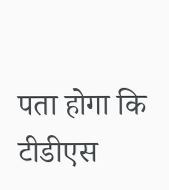पता होगा कि टीडीएस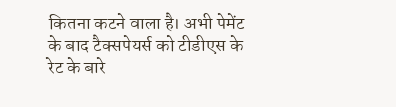कितना कटने वाला है। अभी पेमेंट के बाद टैक्सपेयर्स को टीडीएस के रेट के बारे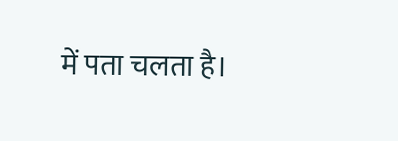में पता चलता है।